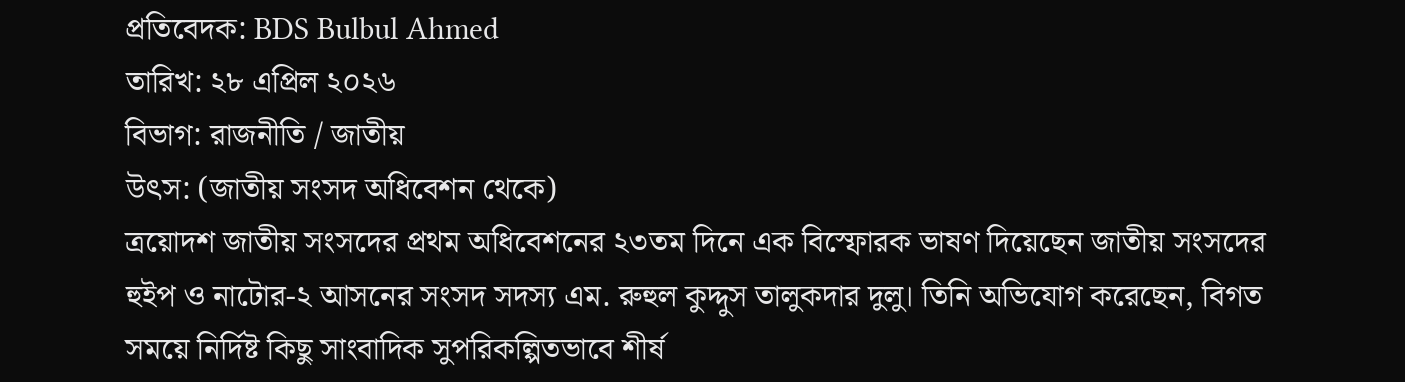প্রতিবেদক: BDS Bulbul Ahmed
তারিখ: ২৮ এপ্রিল ২০২৬
বিভাগ: রাজনীতি / জাতীয়
উৎস: (জাতীয় সংসদ অধিবেশন থেকে)
ত্রয়োদশ জাতীয় সংসদের প্রথম অধিবেশনের ২৩তম দিনে এক বিস্ফোরক ভাষণ দিয়েছেন জাতীয় সংসদের হুইপ ও নাটোর-২ আসনের সংসদ সদস্য এম. রুহুল কুদ্দুস তালুকদার দুলু। তিনি অভিযোগ করেছেন, বিগত সময়ে নির্দিষ্ট কিছু সাংবাদিক সুপরিকল্পিতভাবে শীর্ষ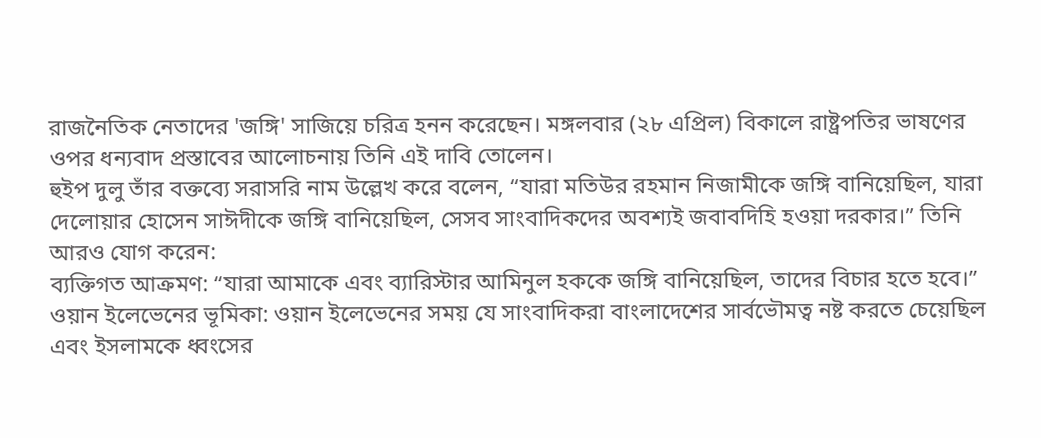রাজনৈতিক নেতাদের 'জঙ্গি' সাজিয়ে চরিত্র হনন করেছেন। মঙ্গলবার (২৮ এপ্রিল) বিকালে রাষ্ট্রপতির ভাষণের ওপর ধন্যবাদ প্রস্তাবের আলোচনায় তিনি এই দাবি তোলেন।
হুইপ দুলু তাঁর বক্তব্যে সরাসরি নাম উল্লেখ করে বলেন, “যারা মতিউর রহমান নিজামীকে জঙ্গি বানিয়েছিল, যারা দেলোয়ার হোসেন সাঈদীকে জঙ্গি বানিয়েছিল, সেসব সাংবাদিকদের অবশ্যই জবাবদিহি হওয়া দরকার।” তিনি আরও যোগ করেন:
ব্যক্তিগত আক্রমণ: “যারা আমাকে এবং ব্যারিস্টার আমিনুল হককে জঙ্গি বানিয়েছিল, তাদের বিচার হতে হবে।”
ওয়ান ইলেভেনের ভূমিকা: ওয়ান ইলেভেনের সময় যে সাংবাদিকরা বাংলাদেশের সার্বভৌমত্ব নষ্ট করতে চেয়েছিল এবং ইসলামকে ধ্বংসের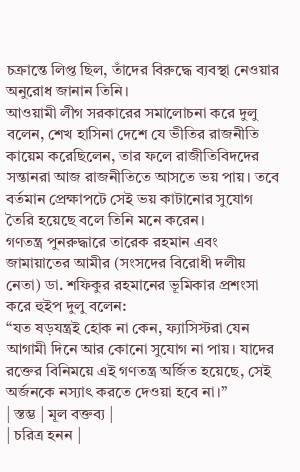চক্রান্তে লিপ্ত ছিল, তাঁদের বিরুদ্ধে ব্যবস্থা নেওয়ার অনুরোধ জানান তিনি।
আওয়ামী লীগ সরকারের সমালোচনা করে দুলু বলেন, শেখ হাসিনা দেশে যে ভীতির রাজনীতি কায়েম করেছিলেন, তার ফলে রাজীতিবিদদের সন্তানরা আজ রাজনীতিতে আসতে ভয় পায়। তবে বর্তমান প্রেক্ষাপটে সেই ভয় কাটানোর সুযোগ তৈরি হয়েছে বলে তিনি মনে করেন।
গণতন্ত্র পুনরুদ্ধারে তারেক রহমান এবং জামায়াতের আমীর (সংসদের বিরোধী দলীয় নেতা) ডা. শফিকুর রহমানের ভূমিকার প্রশংসা করে হুইপ দুলু বলেন:
“যত ষড়যন্ত্রই হোক না কেন, ফ্যাসিস্টরা যেন আগামী দিনে আর কোনো সুযোগ না পায়। যাদের রক্তের বিনিময়ে এই গণতন্ত্র অর্জিত হয়েছে, সেই অর্জনকে নস্যাৎ করতে দেওয়া হবে না।”
| স্তম্ভ | মূল বক্তব্য |
| চরিত্র হনন |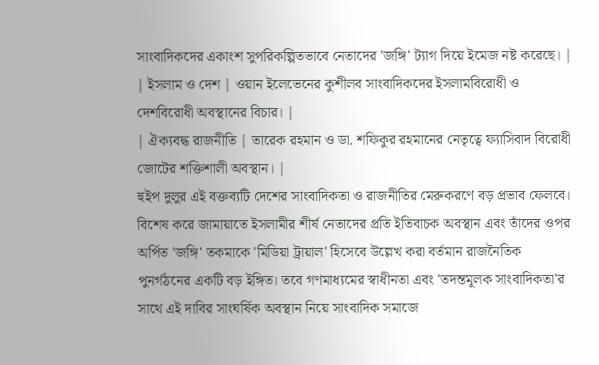সাংবাদিকদের একাংশ সুপরিকল্পিতভাবে নেতাদের 'জঙ্গি' ট্যাগ দিয়ে ইমেজ নষ্ট করেছে। |
| ইসলাম ও দেশ | ওয়ান ইলেভেনের কুশীলব সাংবাদিকদের ইসলামবিরোধী ও দেশবিরোধী অবস্থানের বিচার। |
| ঐক্যবদ্ধ রাজনীতি | তারেক রহমান ও ডা. শফিকুর রহমানের নেতৃত্বে ফ্যাসিবাদ বিরোধী জোটের শক্তিশালী অবস্থান। |
হুইপ দুলুর এই বক্তব্যটি দেশের সাংবাদিকতা ও রাজনীতির মেরুকরণে বড় প্রভাব ফেলবে। বিশেষ করে জামায়াতে ইসলামীর শীর্ষ নেতাদের প্রতি ইতিবাচক অবস্থান এবং তাঁদের ওপর অর্পিত 'জঙ্গি' তকমাকে 'মিডিয়া ট্রায়াল' হিসেবে উল্লেখ করা বর্তমান রাজনৈতিক পুনর্গঠনের একটি বড় ইঙ্গিত। তবে গণমাধ্যমের স্বাধীনতা এবং 'তদন্তমূলক সাংবাদিকতা'র সাথে এই দাবির সাংঘর্ষিক অবস্থান নিয়ে সাংবাদিক সমাজে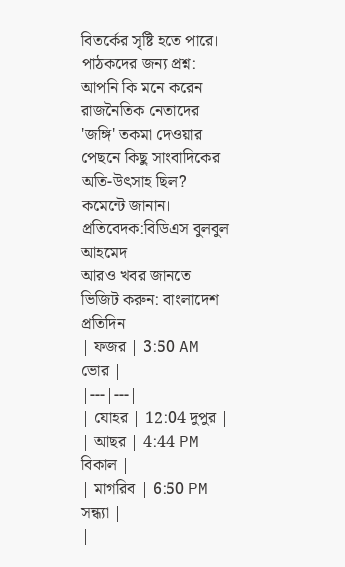বিতর্কের সৃষ্টি হতে পারে।
পাঠকদের জন্য প্রশ্ন: আপনি কি মনে করেন রাজনৈতিক নেতাদের 'জঙ্গি' তকমা দেওয়ার পেছনে কিছু সাংবাদিকের অতি-উৎসাহ ছিল? কমেন্টে জানান।
প্রতিবেদক:বিডিএস বুলবুল আহমেদ
আরও খবর জানতে ভিজিট করুন: বাংলাদেশ প্রতিদিন
| ফজর | 3:50 AM ভোর |
|---|---|
| যোহর | 12:04 দুপুর |
| আছর | 4:44 PM বিকাল |
| মাগরিব | 6:50 PM সন্ধ্যা |
|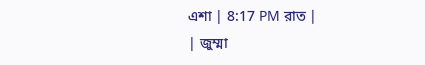এশা | 8:17 PM রাত |
| জুম্মা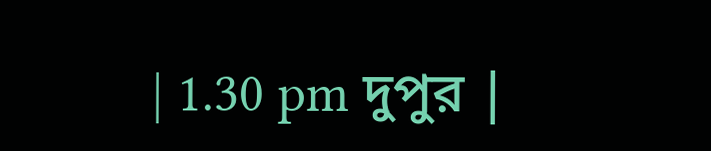| 1.30 pm দুপুর |